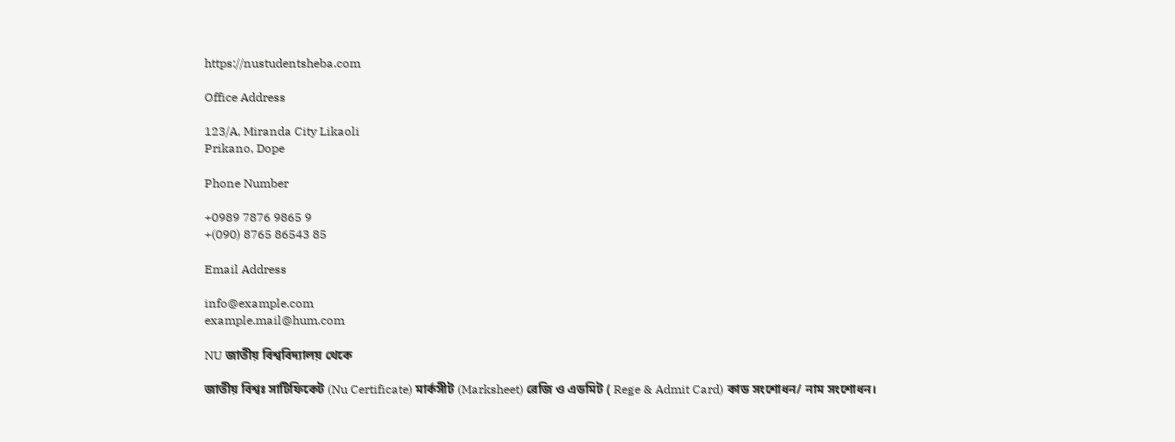https://nustudentsheba.com

Office Address

123/A, Miranda City Likaoli
Prikano, Dope

Phone Number

+0989 7876 9865 9
+(090) 8765 86543 85

Email Address

info@example.com
example.mail@hum.com

NU জাতীয় বিশ্ববিদ্যালয় থেকে

জাতীয় বিশ্বঃ সাটিফিকেট (Nu Certificate) মার্কসীট (Marksheet) রেজি ও এডমিট ( Rege & Admit Card) কাড সংশোধন/ নাম সংশোধন।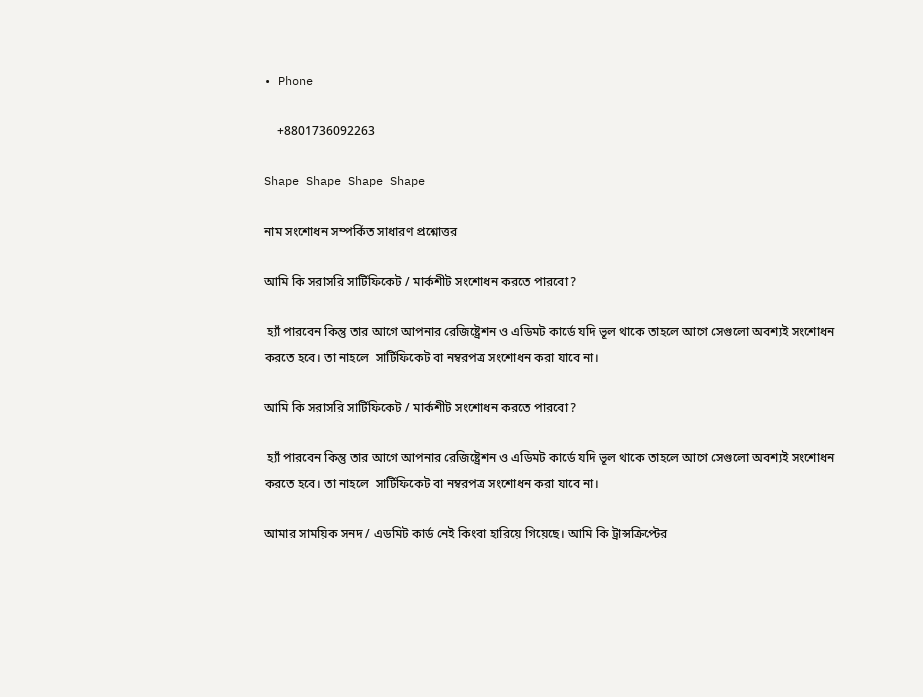• Phone

    +8801736092263

Shape Shape Shape Shape

নাম সংশোধন সম্পর্কিত সাধারণ প্রশ্নোত্তর

আমি কি সরাসরি সার্টিফিকেট / মার্কশীট সংশোধন করতে পারবো?

 হ্যাঁ পারবেন কিন্তু তার আগে আপনার রেজিষ্ট্রেশন ও এডিমট কার্ডে যদি ভূল থাকে তাহলে আগে সেগুলো অবশ্যই সংশোধন করতে হবে। তা নাহলে  সার্টিফিকেট বা নম্বরপত্র সংশোধন করা যাবে না।

আমি কি সরাসরি সার্টিফিকেট / মার্কশীট সংশোধন করতে পারবো?

 হ্যাঁ পারবেন কিন্তু তার আগে আপনার রেজিষ্ট্রেশন ও এডিমট কার্ডে যদি ভূল থাকে তাহলে আগে সেগুলো অবশ্যই সংশোধন করতে হবে। তা নাহলে  সার্টিফিকেট বা নম্বরপত্র সংশোধন করা যাবে না।

আমার সাময়িক সনদ / এডমিট কার্ড নেই কিংবা হারিয়ে গিয়েছে। আমি কি ট্রান্সক্রিপ্টের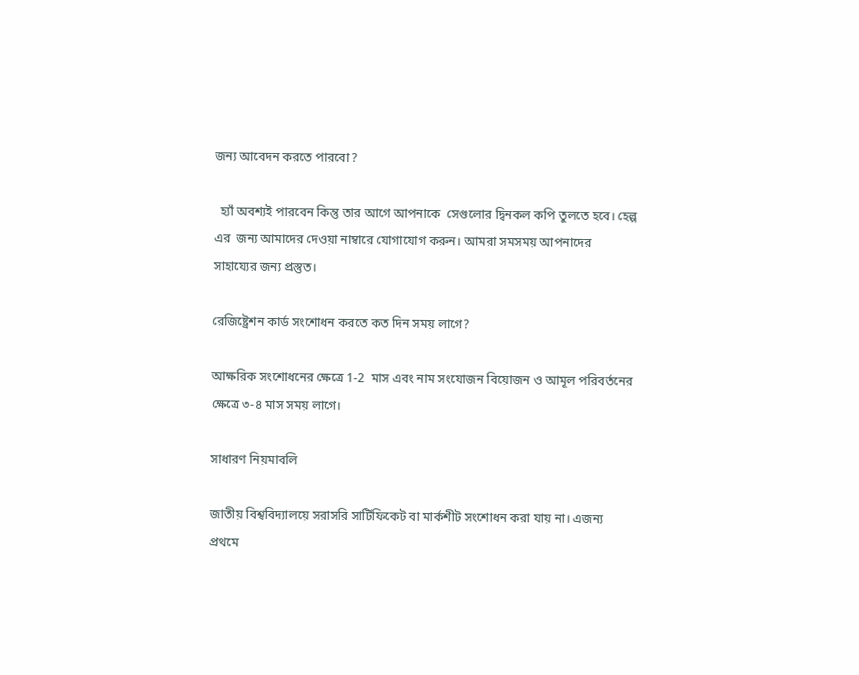জন্য আবেদন করতে পারবো?

  হ্যাঁ অবশ্যই পারবেন কিন্তু তার আগে আপনাকে  সেগুলোর দ্বিনকল কপি তুলতে হবে। হেল্প এর  জন্য আমাদের দেওয়া নাম্বারে যোগাযোগ করুন। আমরা সমসময় আপনাদের সাহায্যের জন্য প্রস্তুত।

রেজিষ্ট্রেশন কার্ড সংশোধন করতে কত দিন সময় লাগে?

আক্ষরিক সংশোধনের ক্ষেত্রে 1-2  মাস এবং নাম সংযোজন বিয়োজন ও আমূল পরিবর্তনের ক্ষেত্রে ৩-৪ মাস সময় লাগে।

সাধারণ নিয়মাবলি

জাতীয় বিশ্ববিদ্যালয়ে সরাসরি সার্টিফিকেট বা মার্কশীট সংশোধন করা যায় না। এজন্য প্রথমে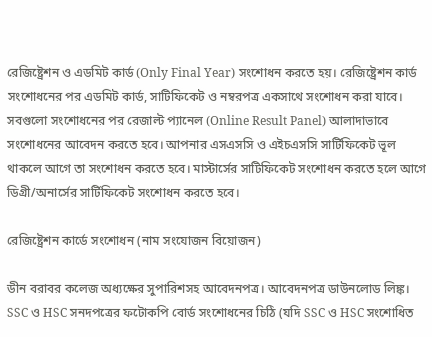রেজিষ্ট্রেশন ও এডমিট কার্ড (Only Final Year) সংশোধন করতে হয়। রেজিষ্ট্রেশন কার্ড সংশোধনের পর এডমিট কার্ড, সাটিফিকেট ও নম্বরপত্র একসাথে সংশোধন করা যাবে। সবগুলো সংশোধনের পর রেজাল্ট প্যানেল (Online Result Panel) আলাদাভাবে সংশোধনের আবেদন করতে হবে। আপনার এসএসসি ও এইচএসসি সার্টিফিকেট ভূল থাকলে আগে তা সংশোধন করতে হবে। মাস্টার্সের সাটিফিকেট সংশোধন করতে হলে আগে ডিগ্রী/অনার্সের সার্টিফিকেট সংশোধন করতে হবে।

রেজিষ্ট্রেশন কার্ডে সংশোধন (নাম সংযোজন বিয়োজন)

ডীন বরাবর কলেজ অধ্যক্ষের সুপারিশসহ আবেদনপত্র। আবেদনপত্র ডাউনলোড লিঙ্ক। SSC ও HSC সনদপত্রের ফটোকপি বোর্ড সংশোধনের চিঠি (যদি SSC ও HSC সংশোধিত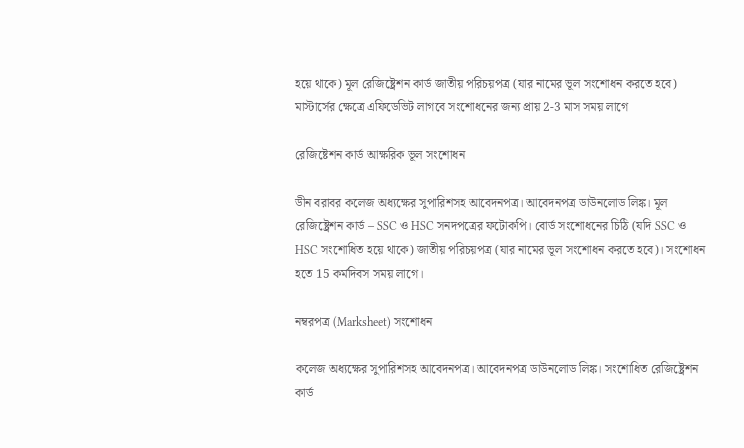হয়ে থাকে) মূল রেজিষ্ট্রেশন কার্ড জাতীয় পরিচয়পত্র (যার নামের ভূল সংশোধন করতে হবে) মাস্টার্সের ক্ষেত্রে এফিডেভিট লাগবে সংশোধনের জন্য প্রায় 2-3 মাস সময় লাগে

রেজিষ্টেশন কার্ড আক্ষরিক ভূল সংশোধন

ডীন বরাবর কলেজ অধ্যক্ষের সুপারিশসহ আবেদনপত্র। আবেদনপত্র ডাউনলোড লিঙ্ক। মূল রেজিষ্ট্রেশন কার্ড – SSC ও HSC সনদপত্রের ফটোকপি। বোর্ড সংশোধনের চিঠি (যদি SSC ও HSC সংশোধিত হয়ে থাকে) জাতীয় পরিচয়পত্র (যার নামের ভূল সংশোধন করতে হবে)। সংশোধন হতে 15 কর্মদিবস সময় লাগে।

নম্বরপত্র (Marksheet) সংশোধন

কলেজ অধ্যক্ষের সুপারিশসহ আবেদনপত্র। আবেদনপত্র ডাউনলোড লিঙ্ক। সংশোধিত রেজিষ্ট্রেশন কার্ড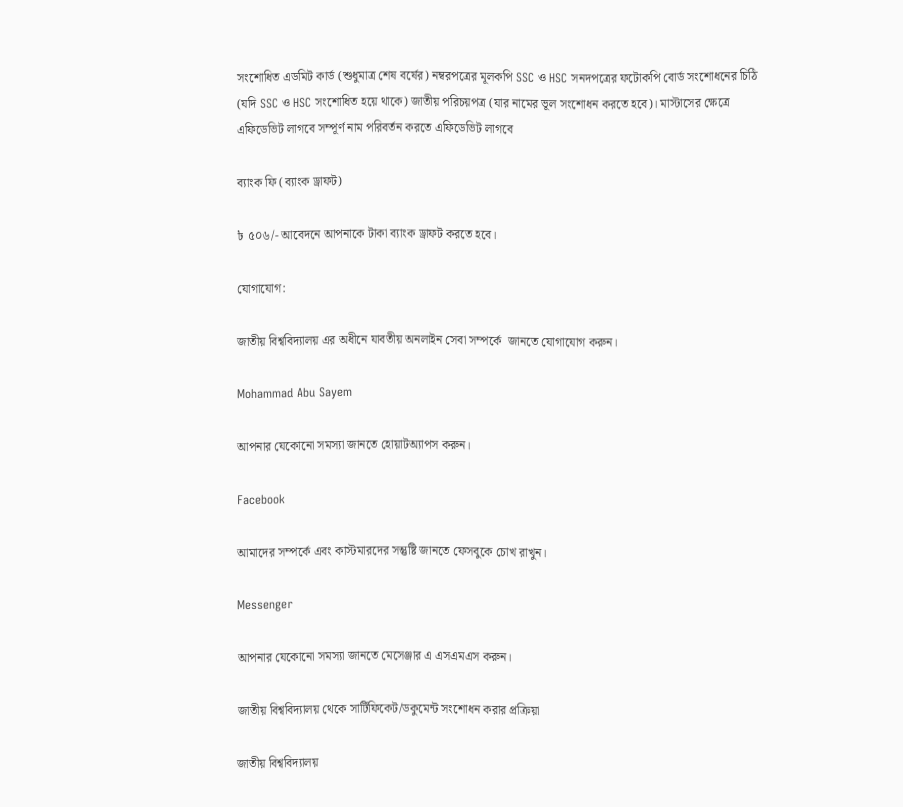সংশোধিত এডমিট কার্ড (শুধুমাত্র শেষ বর্ষের) নম্বরপত্রের মূলকপি SSC ও HSC সনদপত্রের ফটোকপি বোর্ড সংশোধনের চিঠি (যদি SSC ও HSC সংশোধিত হয়ে থাকে) জাতীয় পরিচয়পত্র (যার নামের ভূল সংশোধন করতে হবে)। মাস্টাসের ক্ষেত্রে এফিডেভিট লাগবে সম্পূর্ণ নাম পরিবর্তন করতে এফিডেভিট লাগবে

ব্যাংক ফি (ব্যাংক ড্রাফট)

৳ ৫০৬/- আবেদনে আপনাকে টাকা ব্যাংক ড্রাফট করতে হবে।

যোগাযোগ:

জাতীয় বিশ্ববিদ্যালয় এর অধীনে যাবতীয় অনলাইন সেবা সম্পর্কে  জানতে যোগাযোগ করুন।

Mohammad Abu Sayem

আপনার যেকোনো সমস্যা জানতে হোয়াটঅ্যাপস করুন।

Facebook

আমাদের সম্পর্কে এবং কাস্টমারদের সন্তুষ্টি জানতে ফেসবুকে চোখ রাখুন।

Messenger

আপনার যেকোনো সমস্যা জানতে মেসেঞ্জার এ এসএমএস করুন।

জাতীয় বিশ্ববিদ্যালয় থেকে সার্টিফিকেট/ডকুমেন্ট সংশোধন করার প্রক্রিয়া

জাতীয় বিশ্ববিদ্যালয়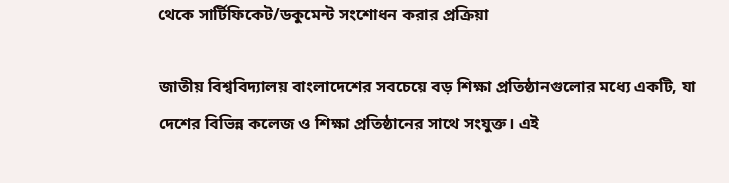থেকে সার্টিফিকেট/ডকুমেন্ট সংশোধন করার প্রক্রিয়া

জাতীয় বিশ্ববিদ্যালয় বাংলাদেশের সবচেয়ে বড় শিক্ষা প্রতিষ্ঠানগুলোর মধ্যে একটি, যা দেশের বিভিন্ন কলেজ ও শিক্ষা প্রতিষ্ঠানের সাথে সংযুক্ত। এই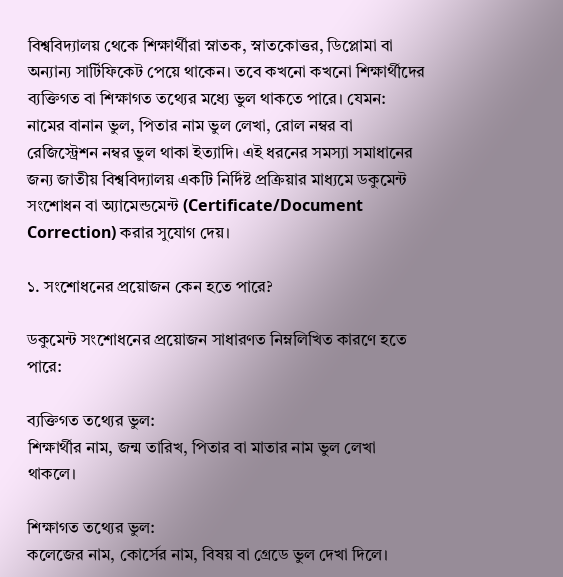বিশ্ববিদ্যালয় থেকে শিক্ষার্থীরা স্নাতক, স্নাতকোত্তর, ডিপ্লোমা বা অন্যান্য সার্টিফিকেট পেয়ে থাকেন। তবে কখনো কখনো শিক্ষার্থীদের ব্যক্তিগত বা শিক্ষাগত তথ্যের মধ্যে ভুল থাকতে পারে। যেমন: নামের বানান ভুল, পিতার নাম ভুল লেখা, রোল নম্বর বা রেজিস্ট্রেশন নম্বর ভুল থাকা ইত্যাদি। এই ধরনের সমস্যা সমাধানের জন্য জাতীয় বিশ্ববিদ্যালয় একটি নির্দিষ্ট প্রক্রিয়ার মাধ্যমে ডকুমেন্ট সংশোধন বা অ্যামেন্ডমেন্ট (Certificate/Document Correction) করার সুযোগ দেয়।

১. সংশোধনের প্রয়োজন কেন হতে পারে?

ডকুমেন্ট সংশোধনের প্রয়োজন সাধারণত নিম্নলিখিত কারণে হতে পারে:

ব্যক্তিগত তথ্যের ভুল:
শিক্ষার্থীর নাম, জন্ম তারিখ, পিতার বা মাতার নাম ভুল লেখা থাকলে।

শিক্ষাগত তথ্যের ভুল:
কলেজের নাম, কোর্সের নাম, বিষয় বা গ্রেডে ভুল দেখা দিলে।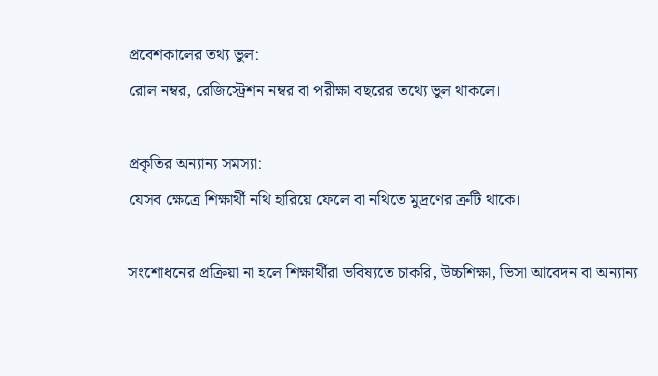প্রবেশকালের তথ্য ভুল:
রোল নম্বর, রেজিস্ট্রেশন নম্বর বা পরীক্ষা বছরের তথ্যে ভুল থাকলে।

প্রকৃতির অন্যান্য সমস্যা:
যেসব ক্ষেত্রে শিক্ষার্থী নথি হারিয়ে ফেলে বা নথিতে মুদ্রণের ত্রুটি থাকে।

সংশোধনের প্রক্রিয়া না হলে শিক্ষার্থীরা ভবিষ্যতে চাকরি, উচ্চশিক্ষা, ভিসা আবেদন বা অন্যান্য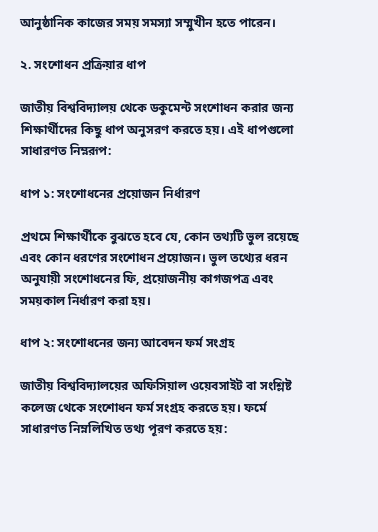আনুষ্ঠানিক কাজের সময় সমস্যা সম্মুখীন হতে পারেন।

২. সংশোধন প্রক্রিয়ার ধাপ

জাতীয় বিশ্ববিদ্যালয় থেকে ডকুমেন্ট সংশোধন করার জন্য শিক্ষার্থীদের কিছু ধাপ অনুসরণ করতে হয়। এই ধাপগুলো সাধারণত নিম্নরূপ:

ধাপ ১: সংশোধনের প্রয়োজন নির্ধারণ

প্রথমে শিক্ষার্থীকে বুঝতে হবে যে, কোন তথ্যটি ভুল রয়েছে এবং কোন ধরণের সংশোধন প্রয়োজন। ভুল তথ্যের ধরন অনুযায়ী সংশোধনের ফি, প্রয়োজনীয় কাগজপত্র এবং সময়কাল নির্ধারণ করা হয়।

ধাপ ২: সংশোধনের জন্য আবেদন ফর্ম সংগ্রহ

জাতীয় বিশ্ববিদ্যালয়ের অফিসিয়াল ওয়েবসাইট বা সংশ্লিষ্ট কলেজ থেকে সংশোধন ফর্ম সংগ্রহ করতে হয়। ফর্মে সাধারণত নিম্নলিখিত তথ্য পূরণ করতে হয়: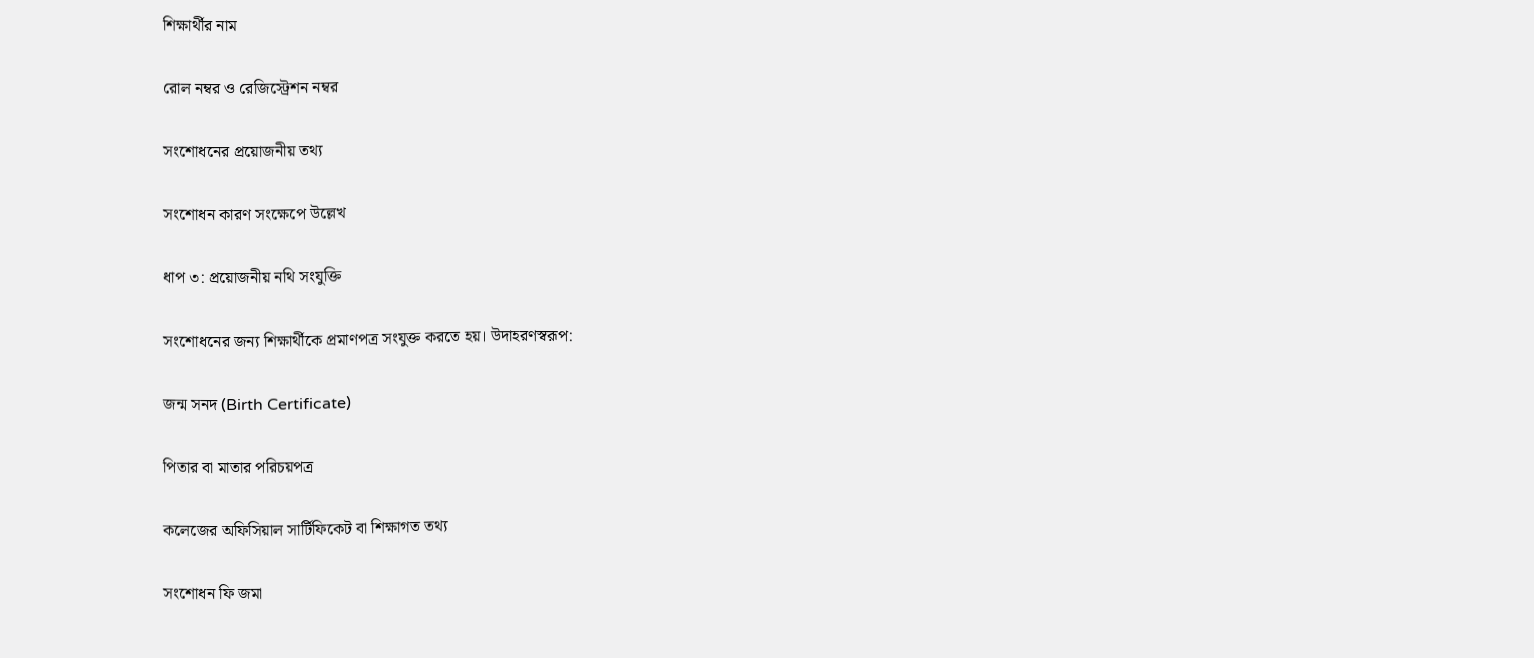শিক্ষার্থীর নাম

রোল নম্বর ও রেজিস্ট্রেশন নম্বর

সংশোধনের প্রয়োজনীয় তথ্য

সংশোধন কারণ সংক্ষেপে উল্লেখ

ধাপ ৩: প্রয়োজনীয় নথি সংযুক্তি

সংশোধনের জন্য শিক্ষার্থীকে প্রমাণপত্র সংযুক্ত করতে হয়। উদাহরণস্বরূপ:

জন্ম সনদ (Birth Certificate)

পিতার বা মাতার পরিচয়পত্র

কলেজের অফিসিয়াল সার্টিফিকেট বা শিক্ষাগত তথ্য

সংশোধন ফি জমা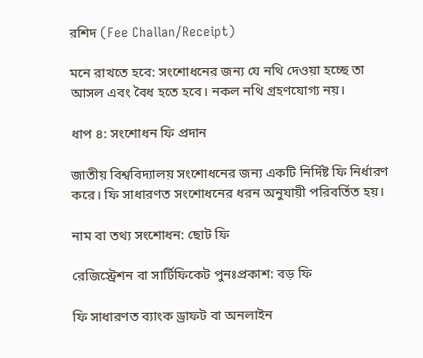রশিদ (Fee Challan/Receipt)

মনে রাখতে হবে: সংশোধনের জন্য যে নথি দেওয়া হচ্ছে তা আসল এবং বৈধ হতে হবে। নকল নথি গ্রহণযোগ্য নয়।

ধাপ ৪: সংশোধন ফি প্রদান

জাতীয় বিশ্ববিদ্যালয় সংশোধনের জন্য একটি নির্দিষ্ট ফি নির্ধারণ করে। ফি সাধারণত সংশোধনের ধরন অনুযায়ী পরিবর্তিত হয়।

নাম বা তথ্য সংশোধন: ছোট ফি

রেজিস্ট্রেশন বা সার্টিফিকেট পুনঃপ্রকাশ: বড় ফি

ফি সাধারণত ব্যাংক ড্রাফট বা অনলাইন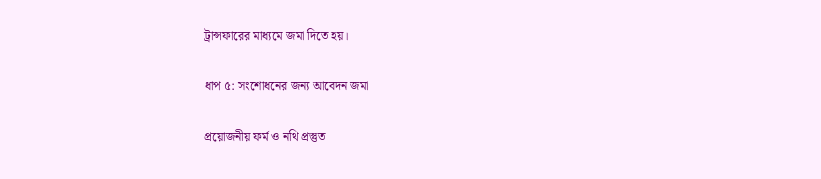ট্রান্সফারের মাধ্যমে জমা দিতে হয়।

ধাপ ৫: সংশোধনের জন্য আবেদন জমা

প্রয়োজনীয় ফর্ম ও নথি প্রস্তুত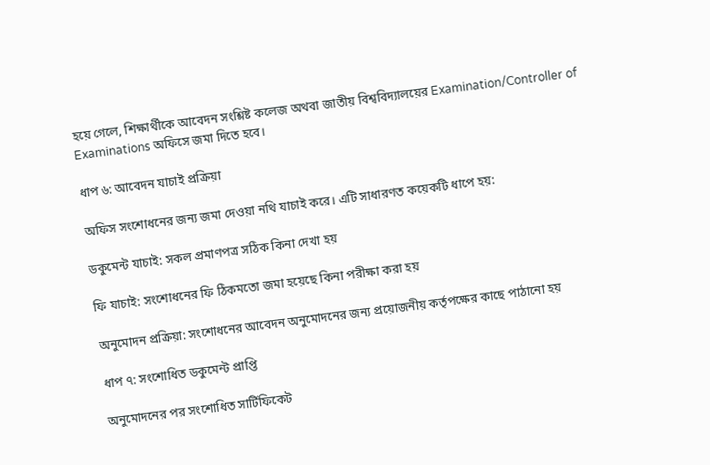হয়ে গেলে, শিক্ষার্থীকে আবেদন সংশ্লিষ্ট কলেজ অথবা জাতীয় বিশ্ববিদ্যালয়ের Examination/Controller of Examinations অফিসে জমা দিতে হবে।

ধাপ ৬: আবেদন যাচাই প্রক্রিয়া

অফিস সংশোধনের জন্য জমা দেওয়া নথি যাচাই করে। এটি সাধারণত কয়েকটি ধাপে হয়:

ডকুমেন্ট যাচাই: সকল প্রমাণপত্র সঠিক কিনা দেখা হয়

ফি যাচাই: সংশোধনের ফি ঠিকমতো জমা হয়েছে কিনা পরীক্ষা করা হয়

অনুমোদন প্রক্রিয়া: সংশোধনের আবেদন অনুমোদনের জন্য প্রয়োজনীয় কর্তৃপক্ষের কাছে পাঠানো হয়

ধাপ ৭: সংশোধিত ডকুমেন্ট প্রাপ্তি

অনুমোদনের পর সংশোধিত সার্টিফিকেট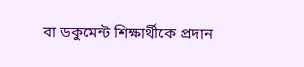বা ডকুমেন্ট শিক্ষার্থীকে প্রদান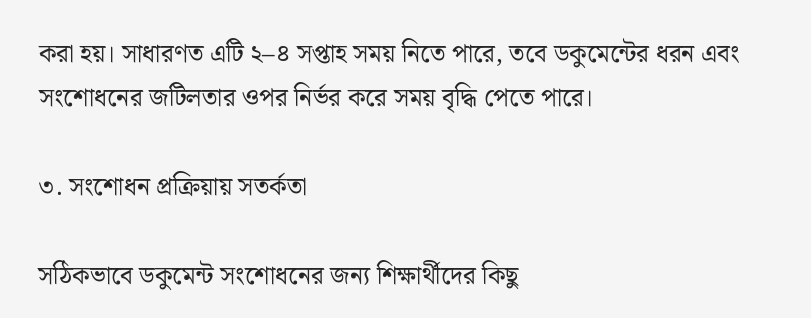করা হয়। সাধারণত এটি ২–৪ সপ্তাহ সময় নিতে পারে, তবে ডকুমেন্টের ধরন এবং সংশোধনের জটিলতার ওপর নির্ভর করে সময় বৃদ্ধি পেতে পারে।

৩. সংশোধন প্রক্রিয়ায় সতর্কতা

সঠিকভাবে ডকুমেন্ট সংশোধনের জন্য শিক্ষার্থীদের কিছু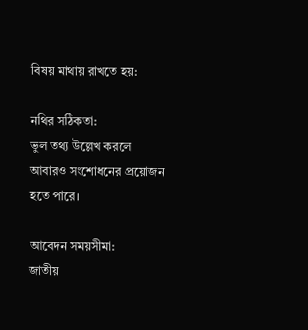বিষয় মাথায় রাখতে হয়:

নথির সঠিকতা:
ভুল তথ্য উল্লেখ করলে আবারও সংশোধনের প্রয়োজন হতে পারে।

আবেদন সময়সীমা:
জাতীয়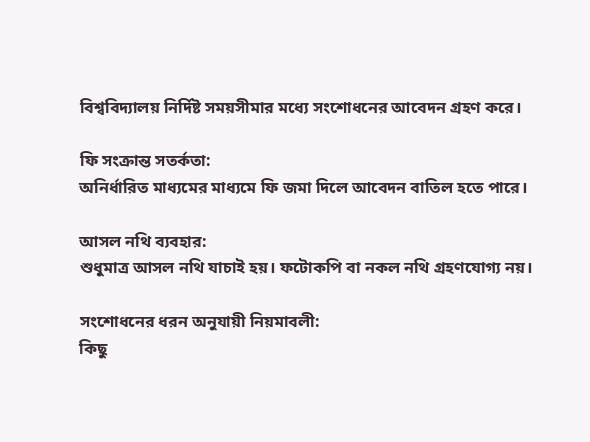বিশ্ববিদ্যালয় নির্দিষ্ট সময়সীমার মধ্যে সংশোধনের আবেদন গ্রহণ করে।

ফি সংক্রান্ত সতর্কতা:
অনির্ধারিত মাধ্যমের মাধ্যমে ফি জমা দিলে আবেদন বাতিল হতে পারে।

আসল নথি ব্যবহার:
শুধুমাত্র আসল নথি যাচাই হয়। ফটোকপি বা নকল নথি গ্রহণযোগ্য নয়।

সংশোধনের ধরন অনুযায়ী নিয়মাবলী:
কিছু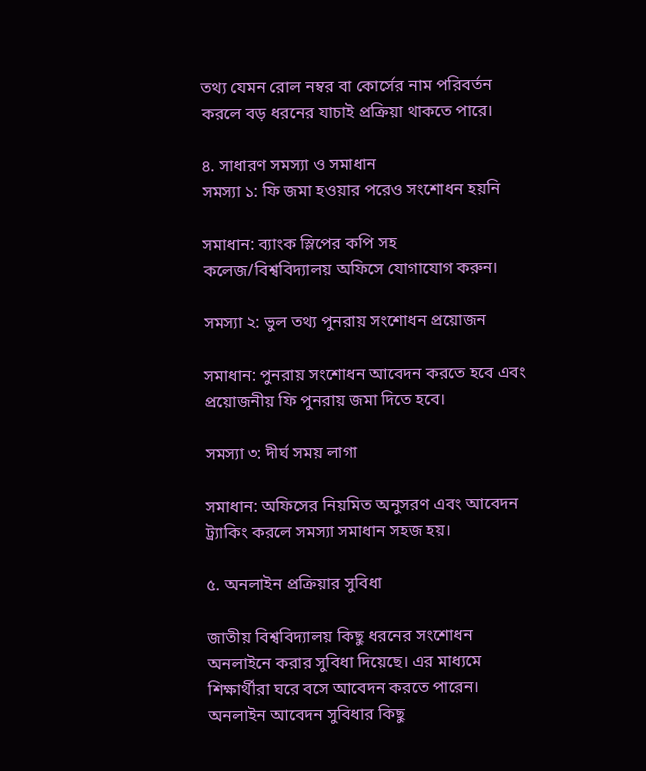তথ্য যেমন রোল নম্বর বা কোর্সের নাম পরিবর্তন করলে বড় ধরনের যাচাই প্রক্রিয়া থাকতে পারে।

৪. সাধারণ সমস্যা ও সমাধান
সমস্যা ১: ফি জমা হওয়ার পরেও সংশোধন হয়নি

সমাধান: ব্যাংক স্লিপের কপি সহ কলেজ/বিশ্ববিদ্যালয় অফিসে যোগাযোগ করুন।

সমস্যা ২: ভুল তথ্য পুনরায় সংশোধন প্রয়োজন

সমাধান: পুনরায় সংশোধন আবেদন করতে হবে এবং প্রয়োজনীয় ফি পুনরায় জমা দিতে হবে।

সমস্যা ৩: দীর্ঘ সময় লাগা

সমাধান: অফিসের নিয়মিত অনুসরণ এবং আবেদন ট্র্যাকিং করলে সমস্যা সমাধান সহজ হয়।

৫. অনলাইন প্রক্রিয়ার সুবিধা

জাতীয় বিশ্ববিদ্যালয় কিছু ধরনের সংশোধন অনলাইনে করার সুবিধা দিয়েছে। এর মাধ্যমে শিক্ষার্থীরা ঘরে বসে আবেদন করতে পারেন। অনলাইন আবেদন সুবিধার কিছু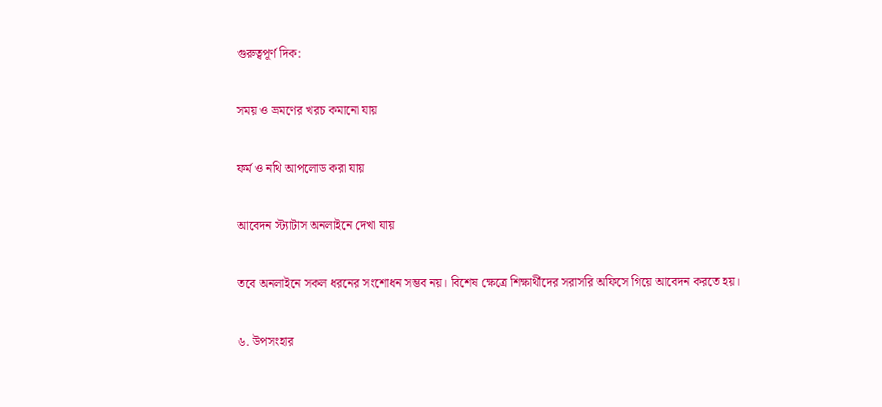গুরুত্বপূর্ণ দিক:

সময় ও ভ্রমণের খরচ কমানো যায়

ফর্ম ও নথি আপলোড করা যায়

আবেদন স্ট্যাটাস অনলাইনে দেখা যায়

তবে অনলাইনে সকল ধরনের সংশোধন সম্ভব নয়। বিশেষ ক্ষেত্রে শিক্ষার্থীদের সরাসরি অফিসে গিয়ে আবেদন করতে হয়।

৬. উপসংহার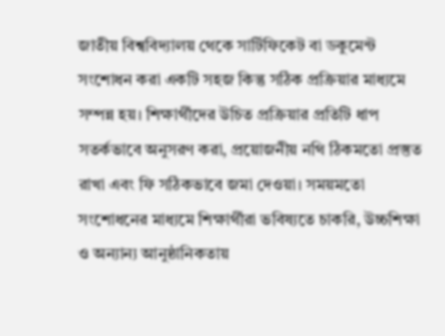জাতীয় বিশ্ববিদ্যালয় থেকে সার্টিফিকেট বা ডকুমেন্ট সংশোধন করা একটি সহজ কিন্তু সঠিক প্রক্রিয়ার মাধ্যমে সম্পন্ন হয়। শিক্ষার্থীদের উচিত প্রক্রিয়ার প্রতিটি ধাপ সতর্কভাবে অনুসরণ করা, প্রয়োজনীয় নথি ঠিকমতো প্রস্তুত রাখা এবং ফি সঠিকভাবে জমা দেওয়া। সময়মতো সংশোধনের মাধ্যমে শিক্ষার্থীরা ভবিষ্যতে চাকরি, উচ্চশিক্ষা ও অন্যান্য আনুষ্ঠানিকতায়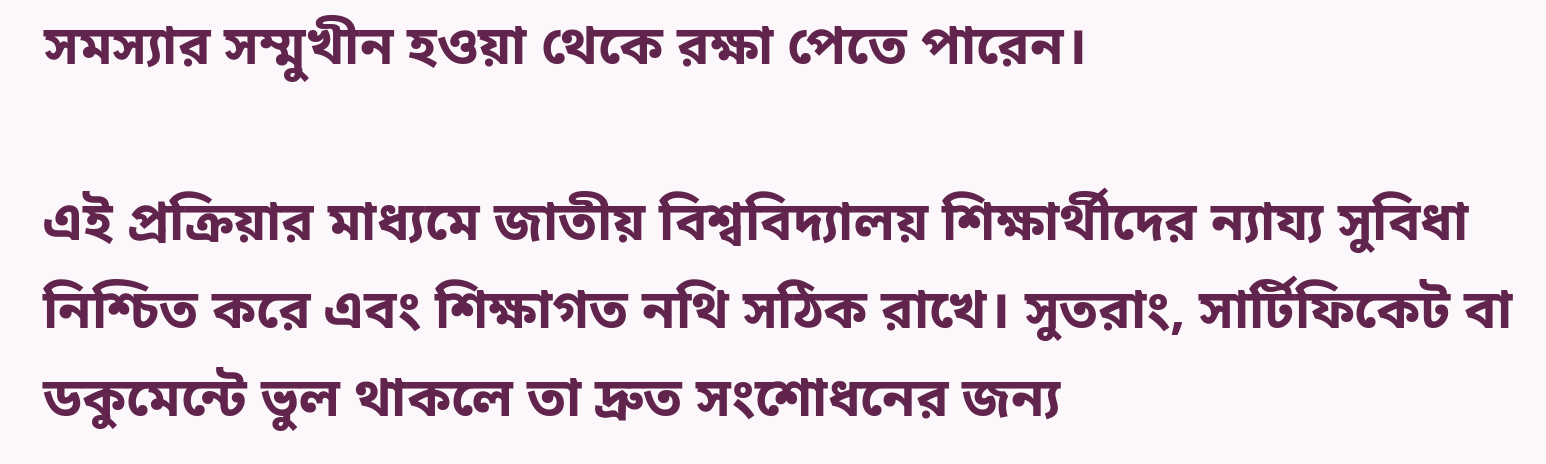সমস্যার সম্মুখীন হওয়া থেকে রক্ষা পেতে পারেন।

এই প্রক্রিয়ার মাধ্যমে জাতীয় বিশ্ববিদ্যালয় শিক্ষার্থীদের ন্যায্য সুবিধা নিশ্চিত করে এবং শিক্ষাগত নথি সঠিক রাখে। সুতরাং, সার্টিফিকেট বা ডকুমেন্টে ভুল থাকলে তা দ্রুত সংশোধনের জন্য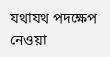যথাযথ পদক্ষেপ নেওয়া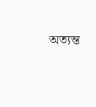অত্যন্ত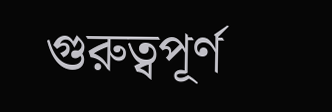গুরুত্বপূর্ণ